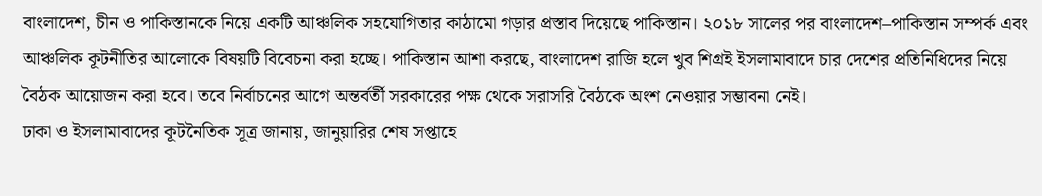বাংলাদেশ, চীন ও পাকিস্তানকে নিয়ে একটি আঞ্চলিক সহযোগিতার কাঠামো গড়ার প্রস্তাব দিয়েছে পাকিস্তান। ২০১৮ সালের পর বাংলাদেশ–পাকিস্তান সম্পর্ক এবং আঞ্চলিক কূটনীতির আলোকে বিষয়টি বিবেচনা করা হচ্ছে। পাকিস্তান আশা করছে, বাংলাদেশ রাজি হলে খুব শিগ্রই ইসলামাবাদে চার দেশের প্রতিনিধিদের নিয়ে বৈঠক আয়োজন করা হবে। তবে নির্বাচনের আগে অন্তর্বর্তী সরকারের পক্ষ থেকে সরাসরি বৈঠকে অংশ নেওয়ার সম্ভাবনা নেই।
ঢাকা ও ইসলামাবাদের কূটনৈতিক সূত্র জানায়, জানুয়ারির শেষ সপ্তাহে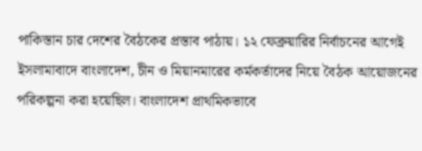পাকিস্তান চার দেশের বৈঠকের প্রস্তাব পাঠায়। ১২ ফেব্রুয়ারির নির্বাচনের আগেই ইসলামাবাদে বাংলাদেশ, চীন ও মিয়ানমারের কর্মকর্তাদের নিয়ে বৈঠক আয়োজনের পরিকল্পনা করা হয়েছিল। বাংলাদেশ প্রাথমিকভাবে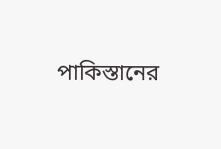পাকিস্তানের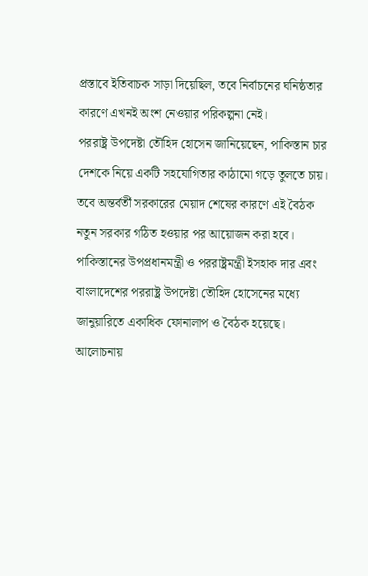প্রস্তাবে ইতিবাচক সাড়া দিয়েছিল, তবে নির্বাচনের ঘনিষ্ঠতার কারণে এখনই অংশ নেওয়ার পরিকল্পনা নেই।
পররাষ্ট্র উপদেষ্টা তৌহিদ হোসেন জানিয়েছেন, পাকিস্তান চার দেশকে নিয়ে একটি সহযোগিতার কাঠামো গড়ে তুলতে চায়। তবে অন্তর্বর্তী সরকারের মেয়াদ শেষের কারণে এই বৈঠক নতুন সরকার গঠিত হওয়ার পর আয়োজন করা হবে।
পাকিস্তানের উপপ্রধানমন্ত্রী ও পররাষ্ট্রমন্ত্রী ইসহাক দার এবং বাংলাদেশের পররাষ্ট্র উপদেষ্টা তৌহিদ হোসেনের মধ্যে জানুয়ারিতে একাধিক ফোনালাপ ও বৈঠক হয়েছে। আলোচনায়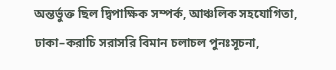অন্তর্ভুক্ত ছিল দ্বিপাক্ষিক সম্পর্ক, আঞ্চলিক সহযোগিতা, ঢাকা–করাচি সরাসরি বিমান চলাচল পুনঃসূচনা,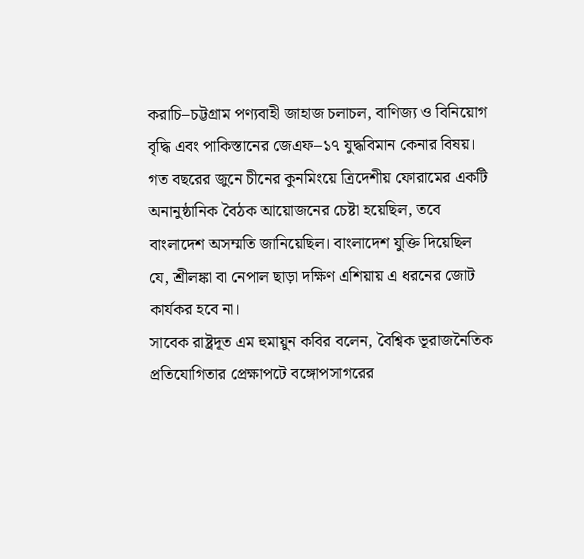করাচি–চট্টগ্রাম পণ্যবাহী জাহাজ চলাচল, বাণিজ্য ও বিনিয়োগ বৃদ্ধি এবং পাকিস্তানের জেএফ–১৭ যুদ্ধবিমান কেনার বিষয়।
গত বছরের জুনে চীনের কুনমিংয়ে ত্রিদেশীয় ফোরামের একটি অনানুষ্ঠানিক বৈঠক আয়োজনের চেষ্টা হয়েছিল, তবে বাংলাদেশ অসম্মতি জানিয়েছিল। বাংলাদেশ যুক্তি দিয়েছিল যে, শ্রীলঙ্কা বা নেপাল ছাড়া দক্ষিণ এশিয়ায় এ ধরনের জোট কার্যকর হবে না।
সাবেক রাষ্ট্রদূত এম হুমায়ুন কবির বলেন, বৈশ্বিক ভূরাজনৈতিক প্রতিযোগিতার প্রেক্ষাপটে বঙ্গোপসাগরের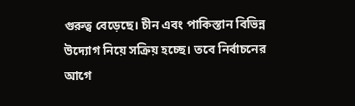গুরুত্ব বেড়েছে। চীন এবং পাকিস্তান বিভিন্ন উদ্যোগ নিয়ে সক্রিয় হচ্ছে। তবে নির্বাচনের আগে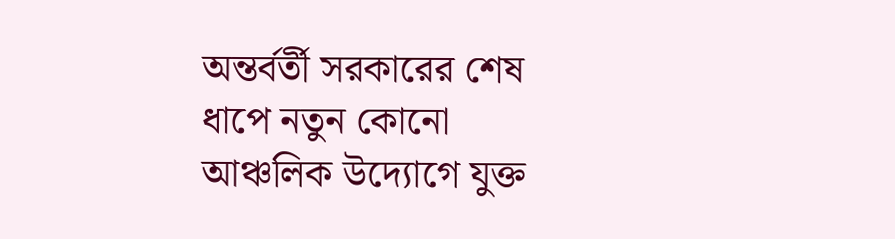অন্তর্বর্তী সরকারের শেষ ধাপে নতুন কোনো আঞ্চলিক উদ্যোগে যুক্ত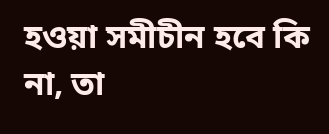হওয়া সমীচীন হবে কি না, তা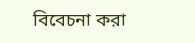বিবেচনা করা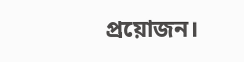প্রয়োজন।